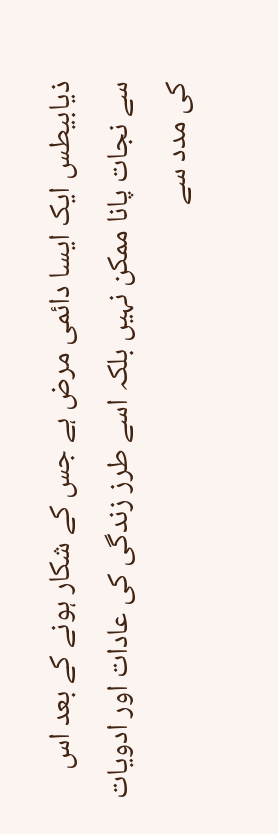ذیابیطس ایک ایسا دائمی مرض ہے جس کے شکار ہونے کے بعد اس سے نجات پانا ممکن نہیں بلکہ اسے طرز زندگی کی عادات اور ادویات کی مدد سے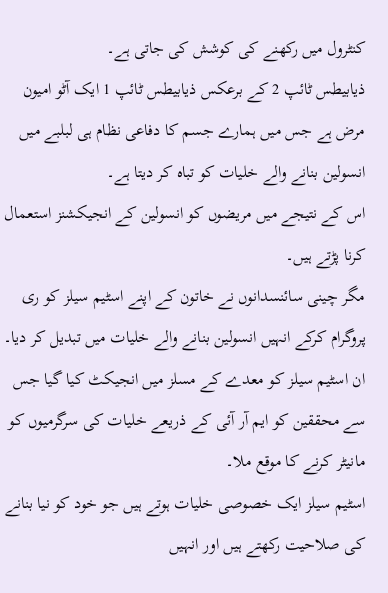کنٹرول میں رکھنے کی کوشش کی جاتی ہے۔
ذیابیطس ٹائپ 2 کے برعکس ذیابیطس ٹائپ 1 ایک آٹو امیون مرض ہے جس میں ہمارے جسم کا دفاعی نظام ہی لبلبے میں انسولین بنانے والے خلیات کو تباہ کر دیتا ہے۔
اس کے نتیجے میں مریضوں کو انسولین کے انجیکشنز استعمال کرنا پڑتے ہیں۔
مگر چینی سائنسدانوں نے خاتون کے اپنے اسٹیم سیلز کو ری پروگرام کرکے انہیں انسولین بنانے والے خلیات میں تبدیل کر دیا۔
ان اسٹیم سیلز کو معدے کے مسلز میں انجیکٹ کیا گیا جس سے محققین کو ایم آر آئی کے ذریعے خلیات کی سرگرمیوں کو مانیٹر کرنے کا موقع ملا۔
اسٹیم سیلز ایک خصوصی خلیات ہوتے ہیں جو خود کو نیا بنانے کی صلاحیت رکھتے ہیں اور انہیں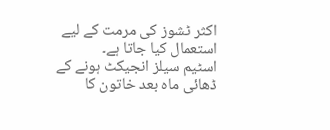اکثر ٹشوز کی مرمت کے لیے استعمال کیا جاتا ہے۔
اسٹیم سیلز انجیکٹ ہونے کے ڈھائی ماہ بعد خاتون کا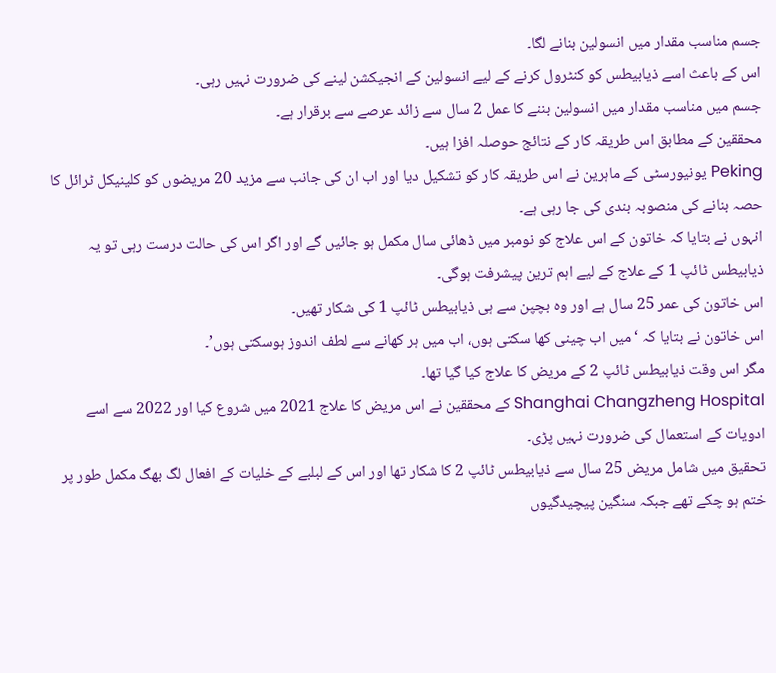جسم مناسب مقدار میں انسولین بنانے لگا۔
اس کے باعث اسے ذیابیطس کو کنٹرول کرنے کے لیے انسولین کے انجیکشن لینے کی ضرورت نہیں رہی۔
جسم میں مناسب مقدار میں انسولین بننے کا عمل 2 سال سے زائد عرصے سے برقرار ہے۔
محققین کے مطابق اس طریقہ کار کے نتائج حوصلہ افزا ہیں۔
Peking یونیورسٹی کے ماہرین نے اس طریقہ کار کو تشکیل دیا اور اب ان کی جانب سے مزید 20 مریضوں کو کلینیکل ٹرائل کا حصہ بنانے کی منصوبہ بندی کی جا رہی ہے۔
انہوں نے بتایا کہ خاتون کے اس علاج کو نومبر میں ڈھائی سال مکمل ہو جائیں گے اور اگر اس کی حالت درست رہی تو یہ ذیابیطس ٹائپ 1 کے علاج کے لیے اہم ترین پیشرفت ہوگی۔
اس خاتون کی عمر 25 سال ہے اور وہ بچپن سے ہی ذیابیطس ٹائپ 1 کی شکار تھیں۔
اس خاتون نے بتایا کہ ‘میں اب چینی کھا سکتی ہوں، اب میں ہر کھانے سے لطف اندوز ہوسکتی ہوں’۔
مگر اس وقت ذیابیطس ٹائپ 2 کے مریض کا علاج کیا گیا تھا۔
Shanghai Changzheng Hospital کے محققین نے اس مریض کا علاج 2021 میں شروع کیا اور 2022 سے اسے ادویات کے استعمال کی ضرورت نہیں پڑی۔
تحقیق میں شامل مریض 25 سال سے ذیابیطس ٹائپ 2 کا شکار تھا اور اس کے لبلبے کے خلیات کے افعال لگ بھگ مکمل طور پر ختم ہو چکے تھے جبکہ سنگین پیچیدگیوں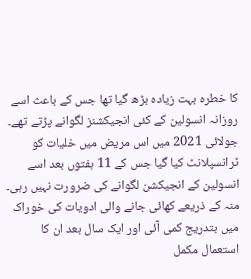کا خطرہ بہت زیادہ بڑھ گیا تھا جس کے باعث اسے روزانہ انسولین کے کئی انجیکشنز لگوانے پڑتے تھے۔
جولائی 2021 میں اس مریض میں خلیات کو ٹرانسپلانٹ کیا گیا جس کے 11 ہفتوں بعد اسے انسولین کے انجیکشن لگوانے کی ضرورت نہیں رہی۔
منہ کے ذریعے کھائی جانے والی ادویات کی خوراک میں بتدریج کمی آئی اور ایک سال بعد ان کا استعمال مکمل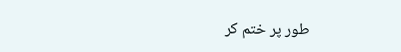طور پر ختم کر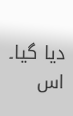دیا گیا۔
اس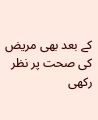کے بعد بھی مریض کی صحت پر نظر رکھی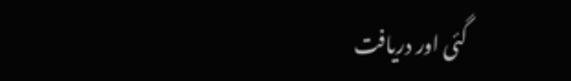گئی اور دریافت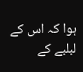ہوا کہ اس کے لبلبے کے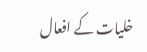خلیات کے افعال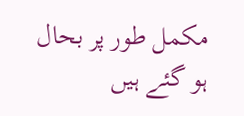مکمل طور پر بحال ہو گئے ہیں